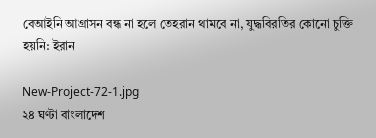বেআইনি আগ্রাসন বন্ধ না হলে তেহরান থামবে না, যুদ্ধবিরতির কোনো চুক্তি হয়নি: ইরান

New-Project-72-1.jpg
২৪ ঘণ্টা বাংলাদেশ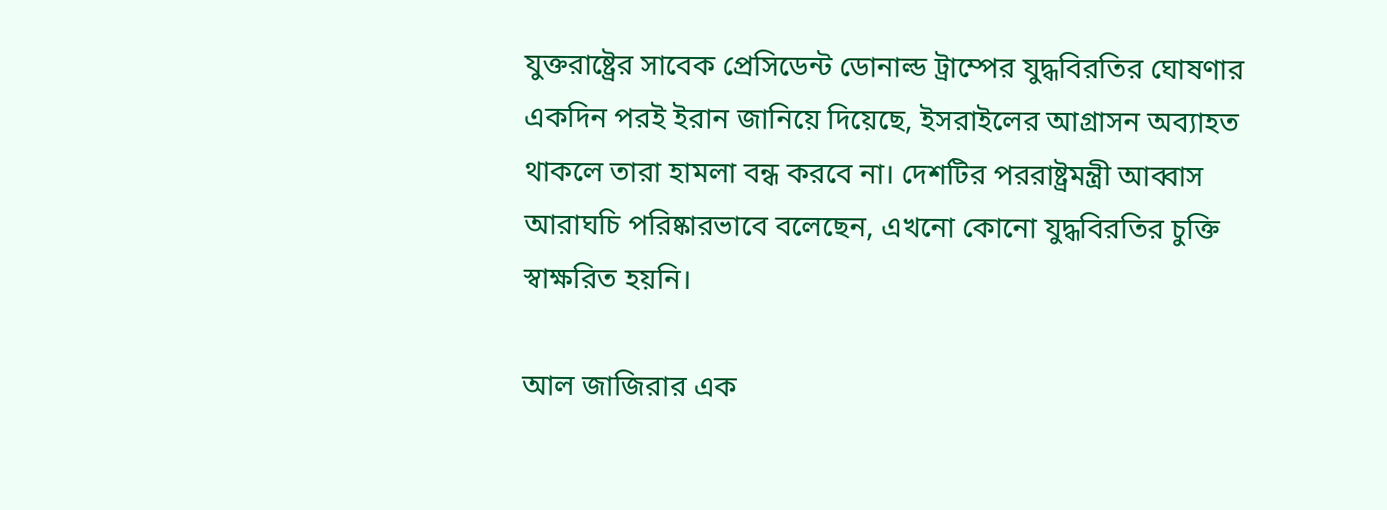যুক্তরাষ্ট্রের সাবেক প্রেসিডেন্ট ডোনাল্ড ট্রাম্পের যুদ্ধবিরতির ঘোষণার একদিন পরই ইরান জানিয়ে দিয়েছে, ইসরাইলের আগ্রাসন অব্যাহত থাকলে তারা হামলা বন্ধ করবে না। দেশটির পররাষ্ট্রমন্ত্রী আব্বাস আরাঘচি পরিষ্কারভাবে বলেছেন, এখনো কোনো যুদ্ধবিরতির চুক্তি স্বাক্ষরিত হয়নি।

আল জাজিরার এক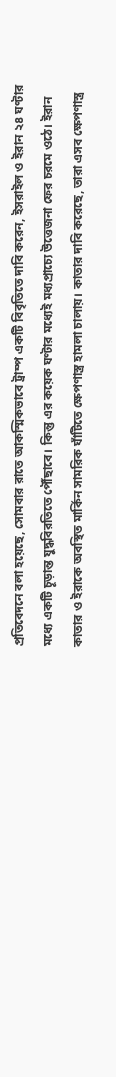প্রতিবেদনে বলা হয়েছে, সোমবার রাতে আকস্মিকভাবে ট্রাম্প একটি বিবৃতিতে দাবি করেন, ইসরাইল ও ইরান ২৪ ঘণ্টার মধ্যে একটি চূড়ান্ত যুদ্ধবিরতিতে পৌঁছাবে। কিন্তু এর কয়েক ঘণ্টার মধ্যেই মধ্যপ্রাচ্যে উত্তেজনা ফের চরমে ওঠে। ইরান কাতার ও ইরাকে অবস্থিত মার্কিন সামরিক ঘাঁটিতে ক্ষেপণাস্ত্র হামলা চালায়। কাতার দাবি করেছে, তারা এসব ক্ষেপণাস্ত্র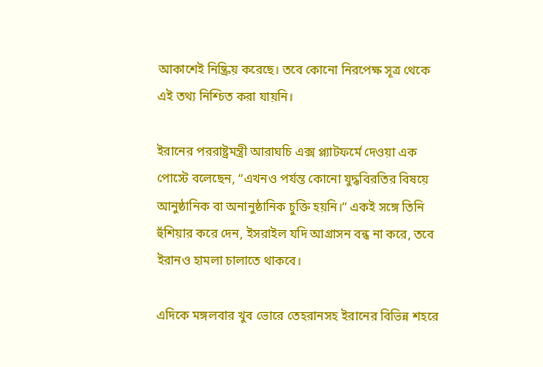আকাশেই নিষ্ক্রিয় করেছে। তবে কোনো নিরপেক্ষ সূত্র থেকে এই তথ্য নিশ্চিত করা যায়নি।

ইরানের পররাষ্ট্রমন্ত্রী আরাঘচি এক্স প্ল্যাটফর্মে দেওয়া এক পোস্টে বলেছেন, “এখনও পর্যন্ত কোনো যুদ্ধবিরতির বিষয়ে আনুষ্ঠানিক বা অনানুষ্ঠানিক চুক্তি হয়নি।” একই সঙ্গে তিনি হুঁশিয়ার করে দেন, ইসরাইল যদি আগ্রাসন বন্ধ না করে, তবে ইরানও হামলা চালাতে থাকবে।

এদিকে মঙ্গলবার খুব ভোরে তেহরানসহ ইরানের বিভিন্ন শহরে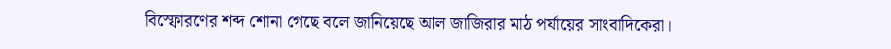বিস্ফোরণের শব্দ শোনা গেছে বলে জানিয়েছে আল জাজিরার মাঠ পর্যায়ের সাংবাদিকেরা।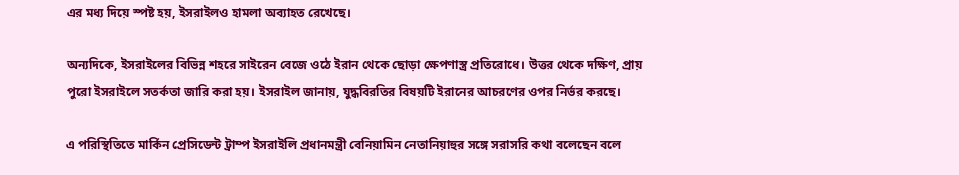এর মধ্য দিয়ে স্পষ্ট হয়, ইসরাইলও হামলা অব্যাহত রেখেছে।

অন্যদিকে, ইসরাইলের বিভিন্ন শহরে সাইরেন বেজে ওঠে ইরান থেকে ছোড়া ক্ষেপণাস্ত্র প্রতিরোধে। উত্তর থেকে দক্ষিণ, প্রায় পুরো ইসরাইলে সতর্কতা জারি করা হয়। ইসরাইল জানায়, যুদ্ধবিরতির বিষয়টি ইরানের আচরণের ওপর নির্ভর করছে।

এ পরিস্থিতিতে মার্কিন প্রেসিডেন্ট ট্রাম্প ইসরাইলি প্রধানমন্ত্রী বেনিয়ামিন নেতানিয়াহুর সঙ্গে সরাসরি কথা বলেছেন বলে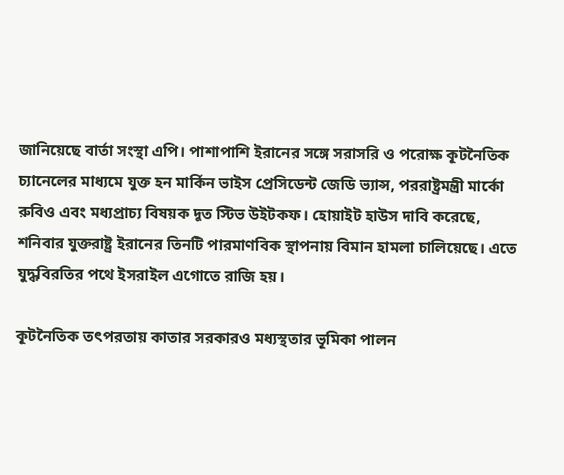জানিয়েছে বার্তা সংস্থা এপি। পাশাপাশি ইরানের সঙ্গে সরাসরি ও পরোক্ষ কূটনৈতিক চ্যানেলের মাধ্যমে যুক্ত হন মার্কিন ভাইস প্রেসিডেন্ট জেডি ভ্যান্স, পররাষ্ট্রমন্ত্রী মার্কো রুবিও এবং মধ্যপ্রাচ্য বিষয়ক দূত স্টিভ উইটকফ। হোয়াইট হাউস দাবি করেছে, শনিবার যুক্তরাষ্ট্র ইরানের তিনটি পারমাণবিক স্থাপনায় বিমান হামলা চালিয়েছে। এতে যুদ্ধবিরতির পথে ইসরাইল এগোতে রাজি হয়।

কূটনৈতিক তৎপরতায় কাতার সরকারও মধ্যস্থতার ভূমিকা পালন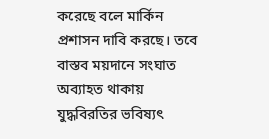করেছে বলে মার্কিন প্রশাসন দাবি করছে। তবে বাস্তব ময়দানে সংঘাত অব্যাহত থাকায় যুদ্ধবিরতির ভবিষ্যৎ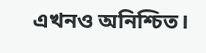এখনও অনিশ্চিত।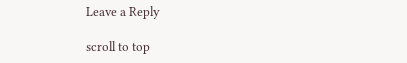Leave a Reply

scroll to top